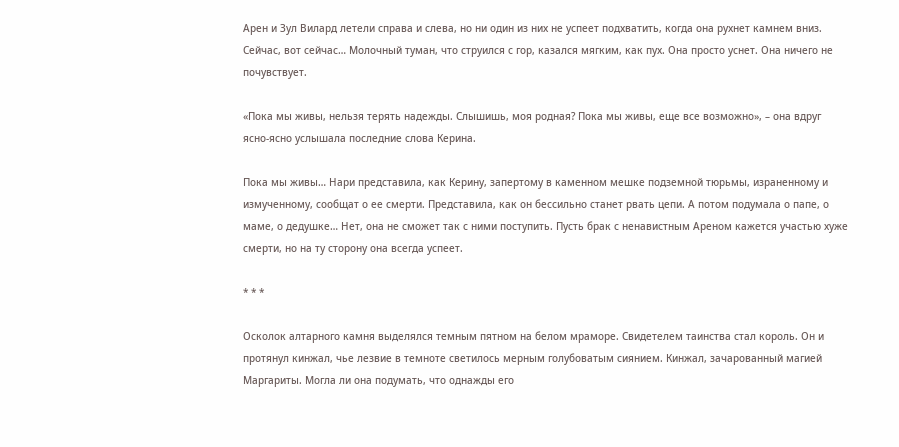Арен и Зул Вилард летели справа и слева, но ни один из них не успеет подхватить, когда она рухнет камнем вниз. Сейчас, вот сейчас… Молочный туман, что струился с гор, казался мягким, как пух. Она просто уснет. Она ничего не почувствует.

«Пока мы живы, нельзя терять надежды. Слышишь, моя родная? Пока мы живы, еще все возможно», – она вдруг ясно-ясно услышала последние слова Керина.

Пока мы живы… Нари представила, как Керину, запертому в каменном мешке подземной тюрьмы, израненному и измученному, сообщат о ее смерти. Представила, как он бессильно станет рвать цепи. А потом подумала о папе, о маме, о дедушке… Нет, она не сможет так с ними поступить. Пусть брак с ненавистным Ареном кажется участью хуже смерти, но на ту сторону она всегда успеет.

* * *

Осколок алтарного камня выделялся темным пятном на белом мраморе. Свидетелем таинства стал король. Он и протянул кинжал, чье лезвие в темноте светилось мерным голубоватым сиянием. Кинжал, зачарованный магией Маргариты. Могла ли она подумать, что однажды его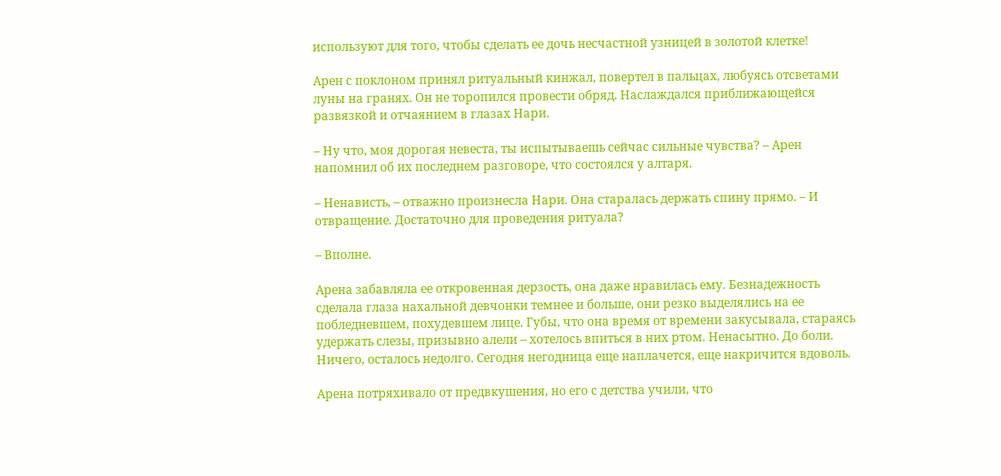используют для того, чтобы сделать ее дочь несчастной узницей в золотой клетке!

Арен с поклоном принял ритуальный кинжал, повертел в пальцах, любуясь отсветами луны на гранях. Он не торопился провести обряд. Наслаждался приближающейся развязкой и отчаянием в глазах Нари.

– Ну что, моя дорогая невеста, ты испытываешь сейчас сильные чувства? – Арен напомнил об их последнем разговоре, что состоялся у алтаря.

– Ненависть, – отважно произнесла Нари. Она старалась держать спину прямо. – И отвращение. Достаточно для проведения ритуала?

– Вполне.

Арена забавляла ее откровенная дерзость, она даже нравилась ему. Безнадежность сделала глаза нахальной девчонки темнее и больше, они резко выделялись на ее побледневшем, похудевшем лице. Губы, что она время от времени закусывала, стараясь удержать слезы, призывно алели – хотелось впиться в них ртом. Ненасытно. До боли. Ничего, осталось недолго. Сегодня негодница еще наплачется, еще накричится вдоволь.

Арена потряхивало от предвкушения, но его с детства учили, что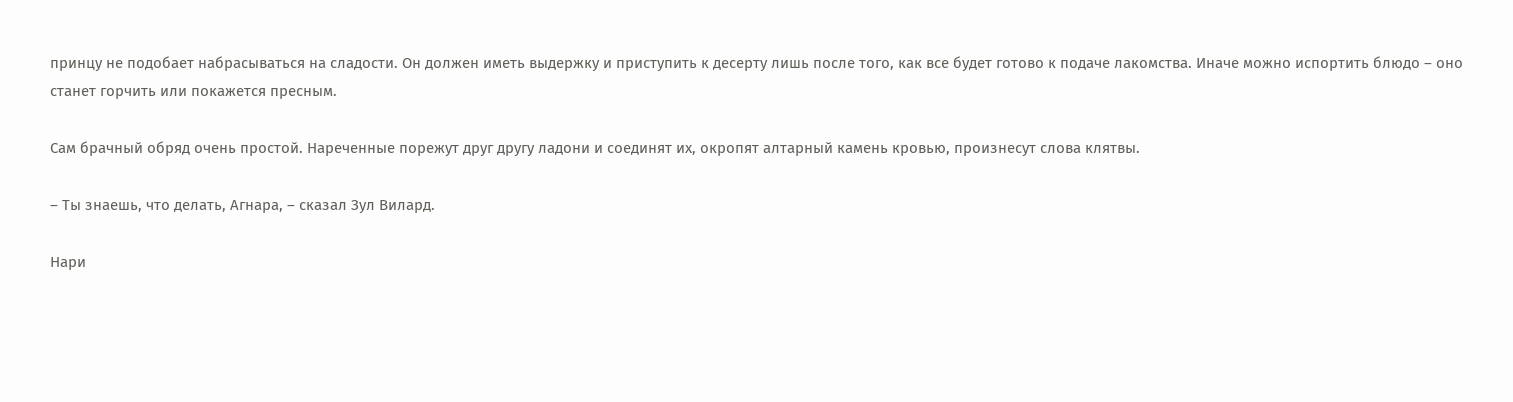принцу не подобает набрасываться на сладости. Он должен иметь выдержку и приступить к десерту лишь после того, как все будет готово к подаче лакомства. Иначе можно испортить блюдо – оно станет горчить или покажется пресным.

Сам брачный обряд очень простой. Нареченные порежут друг другу ладони и соединят их, окропят алтарный камень кровью, произнесут слова клятвы.

– Ты знаешь, что делать, Агнара, – сказал Зул Вилард.

Нари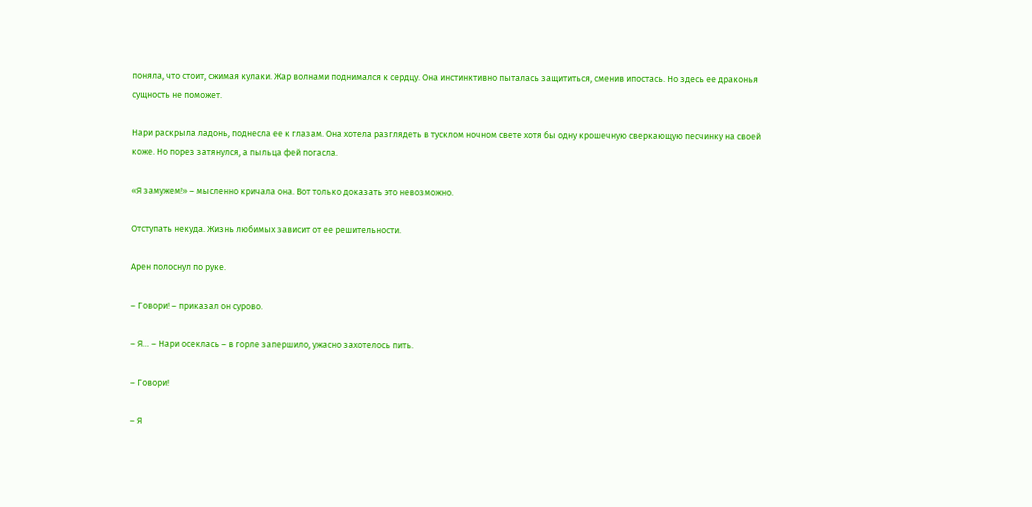поняла, что стоит, сжимая кулаки. Жар волнами поднимался к сердцу. Она инстинктивно пыталась защититься, сменив ипостась. Но здесь ее драконья сущность не поможет.

Нари раскрыла ладонь, поднесла ее к глазам. Она хотела разглядеть в тусклом ночном свете хотя бы одну крошечную сверкающую песчинку на своей коже. Но порез затянулся, а пыльца фей погасла.

«Я замужем!» – мысленно кричала она. Вот только доказать это невозможно.

Отступать некуда. Жизнь любимых зависит от ее решительности.

Арен полоснул по руке.

– Говори! – приказал он сурово.

– Я… – Нари осеклась – в горле запершило, ужасно захотелось пить.

– Говори!

– Я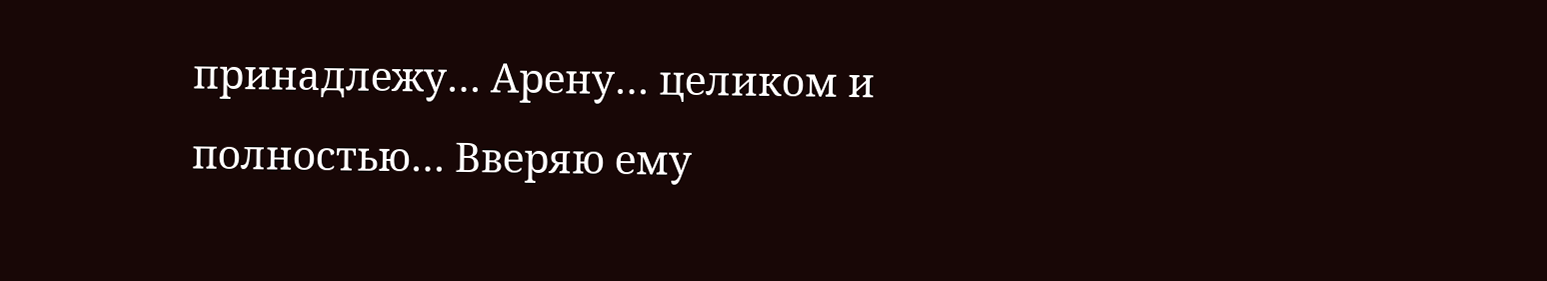принадлежу… Арену… целиком и полностью… Вверяю ему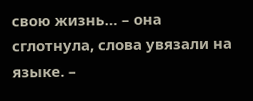свою жизнь… – она сглотнула, слова увязали на языке. –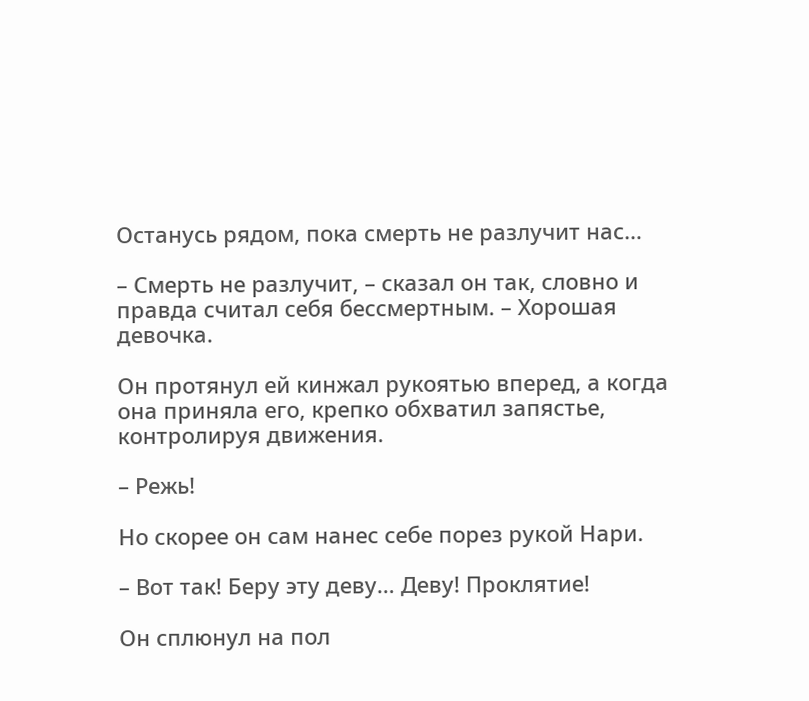Останусь рядом, пока смерть не разлучит нас…

– Смерть не разлучит, – сказал он так, словно и правда считал себя бессмертным. – Хорошая девочка.

Он протянул ей кинжал рукоятью вперед, а когда она приняла его, крепко обхватил запястье, контролируя движения.

– Режь!

Но скорее он сам нанес себе порез рукой Нари.

– Вот так! Беру эту деву… Деву! Проклятие!

Он сплюнул на пол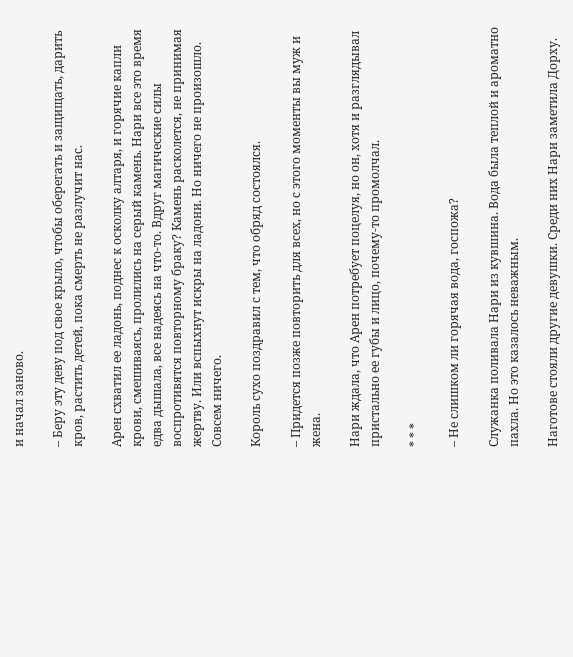и начал заново.

– Беру эту деву под свое крыло, чтобы оберегать и защищать, дарить кров, растить детей, пока смерть не разлучит нас.

Арен схватил ее ладонь, поднес к осколку алтаря, и горячие капли крови, смешиваясь, пролились на серый камень. Нари все это время едва дышала, все надеясь на что-то. Вдруг магические силы воспротивятся повторному браку? Камень расколется, не принимая жертву. Или вспыхнут искры на ладони. Но ничего не произошло. Совсем ничего.

Король сухо поздравил с тем, что обряд состоялся.

– Придется позже повторить для всех, но с этого моменты вы муж и жена.

Нари ждала, что Арен потребует поцелуя, но он, хотя и разглядывал пристально ее губы и лицо, почему-то промолчал.

* * *

– Не слишком ли горячая вода, госпожа?

Служанка поливала Нари из кувшина. Вода была теплой и ароматно пахла. Но это казалось неважным.

Наготове стояли другие девушки. Среди них Нари заметила Дорху.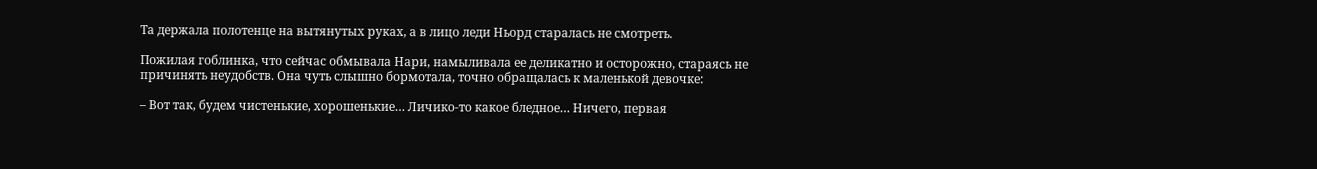Та держала полотенце на вытянутых руках, а в лицо леди Ньорд старалась не смотреть.

Пожилая гоблинка, что сейчас обмывала Нари, намыливала ее деликатно и осторожно, стараясь не причинять неудобств. Она чуть слышно бормотала, точно обращалась к маленькой девочке:

– Вот так, будем чистенькие, хорошенькие… Личико-то какое бледное… Ничего, первая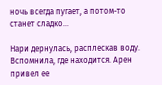ночь всегда пугает, а потом-то станет сладко…

Нари дернулась, расплескав воду. Вспомнила, где находится. Арен привел ее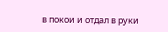в покои и отдал в руки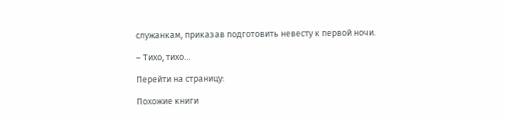служанкам, приказав подготовить невесту к первой ночи.

– Тихо, тихо…

Перейти на страницу:

Похожие книги